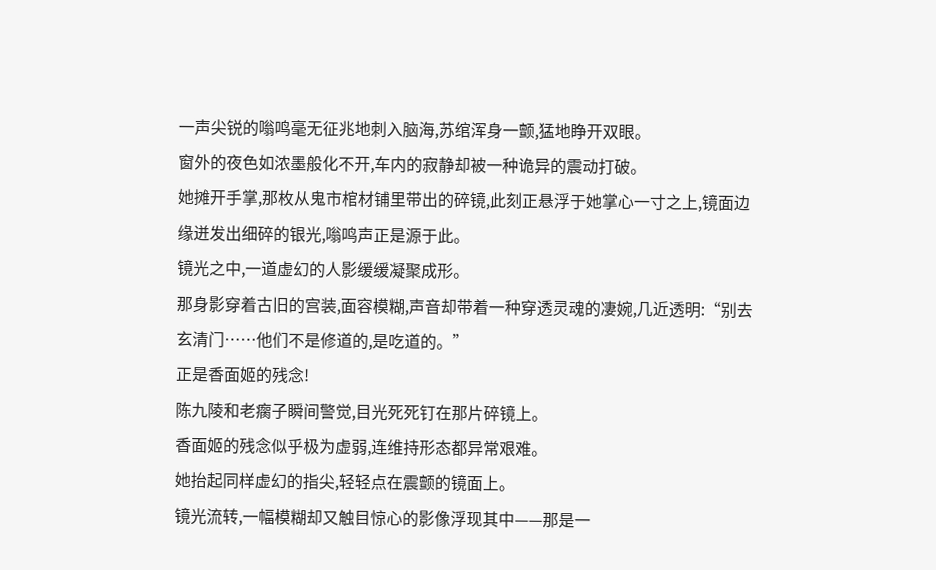一声尖锐的嗡鸣毫无征兆地刺入脑海,苏绾浑身一颤,猛地睁开双眼。
窗外的夜色如浓墨般化不开,车内的寂静却被一种诡异的震动打破。
她摊开手掌,那枚从鬼市棺材铺里带出的碎镜,此刻正悬浮于她掌心一寸之上,镜面边缘迸发出细碎的银光,嗡鸣声正是源于此。
镜光之中,一道虚幻的人影缓缓凝聚成形。
那身影穿着古旧的宫装,面容模糊,声音却带着一种穿透灵魂的凄婉,几近透明:“别去玄清门……他们不是修道的,是吃道的。”
正是香面姬的残念!
陈九陵和老瘸子瞬间警觉,目光死死钉在那片碎镜上。
香面姬的残念似乎极为虚弱,连维持形态都异常艰难。
她抬起同样虚幻的指尖,轻轻点在震颤的镜面上。
镜光流转,一幅模糊却又触目惊心的影像浮现其中——那是一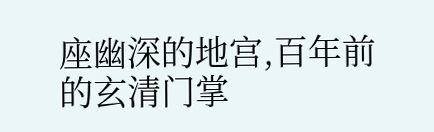座幽深的地宫,百年前的玄清门掌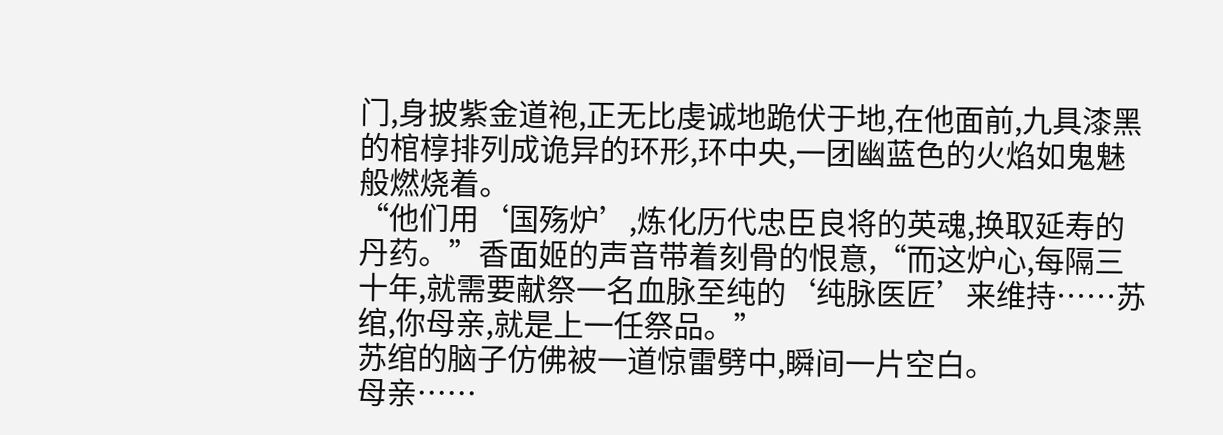门,身披紫金道袍,正无比虔诚地跪伏于地,在他面前,九具漆黑的棺椁排列成诡异的环形,环中央,一团幽蓝色的火焰如鬼魅般燃烧着。
“他们用‘国殇炉’,炼化历代忠臣良将的英魂,换取延寿的丹药。”香面姬的声音带着刻骨的恨意,“而这炉心,每隔三十年,就需要献祭一名血脉至纯的‘纯脉医匠’来维持……苏绾,你母亲,就是上一任祭品。”
苏绾的脑子仿佛被一道惊雷劈中,瞬间一片空白。
母亲……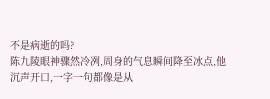不是病逝的吗?
陈九陵眼神骤然冷冽,周身的气息瞬间降至冰点,他沉声开口,一字一句都像是从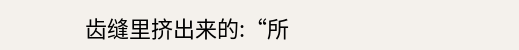齿缝里挤出来的:“所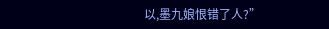以,墨九娘恨错了人?”